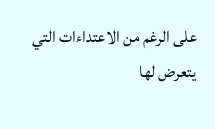على الرغم من الاعتداءات التي يتعرض لها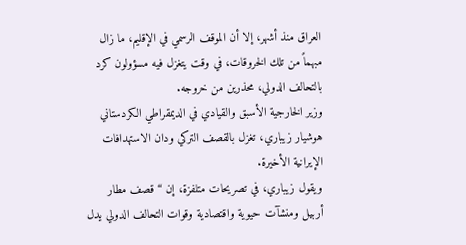العراق منذ أشهر، إلا أن الموقف الرسمي في الإقليم، ما زال مبهماً من تلك الخروقات، في وقت يتغزل فيه مسؤولون كرد بالتحالف الدولي، محذرين من خروجه.
وزير الخارجية الأسبق والقيادي في الديمقراطي الكردستاني هوشيار زيباري، تغزل بالقصف التركي ودان الاستهدافات الإيرانية الأخيرة.
ويقول زيباري، في تصريحات متلفزة، إن “قصف مطار أربيل ومنشآت حيوية واقتصادية وقوات التحالف الدولي يدل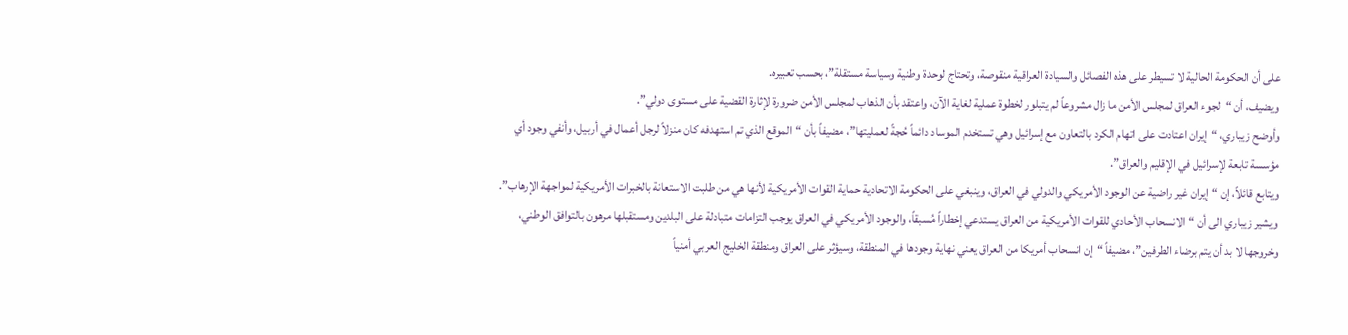على أن الحكومة الحالية لا تسيطر على هذه الفصائل والسيادة العراقية منقوصة، وتحتاج لوحدة وطنية وسياسة مستقلة”، بحسب تعبيره.
ويضيف، أن “لجوء العراق لمجلس الأمن ما زال مشروعاً لم يتبلور لخطوة عملية لغاية الآن، واعتقد بأن الذهاب لمجلس الأمن ضرورة لإثارة القضية على مستوى دولي”.
وأوضح زيباري، “إيران اعتادت على اتهام الكرد بالتعاون مع إسرائيل وهي تستخدم الموساد دائماً حُجةً لعمليتها”، مضيفاً بأن “الموقع الذي تم استهدفه كان منزلاً لرجل أعمال في أربيل، وأنفي وجود أي مؤسسة تابعة لإسرائيل في الإقليم والعراق”.
ويتابع قائلاً، إن “إيران غير راضية عن الوجود الأمريكي والدولي في العراق، وينبغي على الحكومة الاتحادية حماية القوات الأمريكية لأنها هي من طلبت الاستعانة بالخبرات الأمريكية لمواجهة الإرهاب”.
ويشير زيباري الى أن “الانسحاب الأحادي للقوات الأمريكية من العراق يستدعي إخطاراً مُسبقاً، والوجود الأمريكي في العراق يوجب التزامات متبادلة على البلدين ومستقبلها مرهون بالتوافق الوطني، وخروجها لا بد أن يتم برضاء الطرفين”، مضيفاً “إن انسحاب أمريكا من العراق يعني نهاية وجودها في المنطقة، وسيؤثر على العراق ومنطقة الخليج العربي أمنياً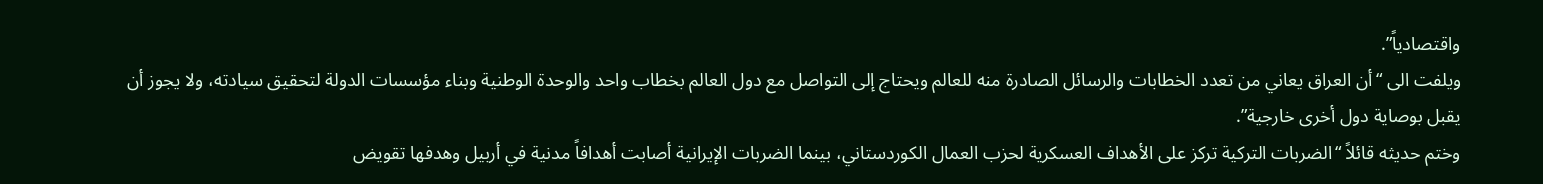واقتصادياً”.
ويلفت الى “أن العراق يعاني من تعدد الخطابات والرسائل الصادرة منه للعالم ويحتاج إلى التواصل مع دول العالم بخطاب واحد والوحدة الوطنية وبناء مؤسسات الدولة لتحقيق سيادته، ولا يجوز أن يقبل بوصاية دول أخرى خارجية”.
وختم حديثه قائلاً “الضربات التركية تركز على الأهداف العسكرية لحزب العمال الكوردستاني، بينما الضربات الإيرانية أصابت أهدافاً مدنية في أربيل وهدفها تقويض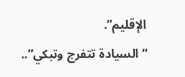الإقليم”.
“السيادة تتفرج وتبكي”..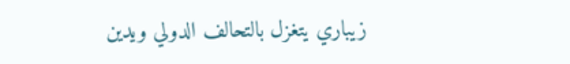زيباري يتغزل بالتحالف الدولي ويدين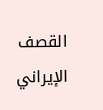القصف الإيراني